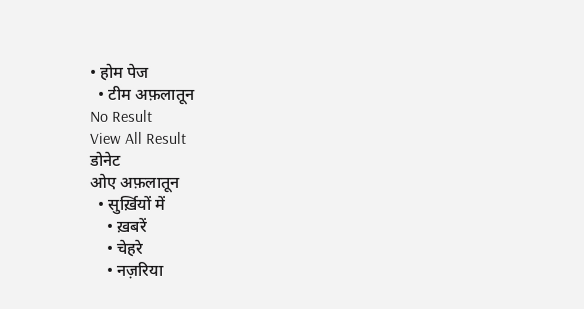• होम पेज
  • टीम अफ़लातून
No Result
View All Result
डोनेट
ओए अफ़लातून
  • सुर्ख़ियों में
    • ख़बरें
    • चेहरे
    • नज़रिया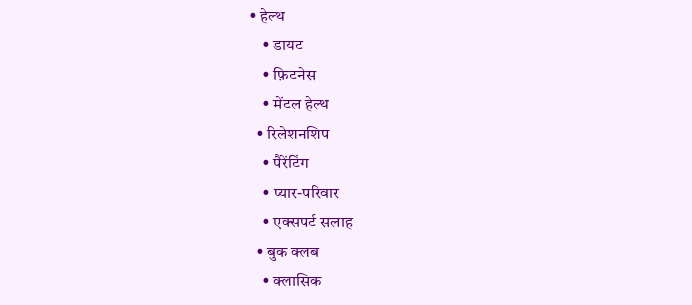• हेल्थ
    • डायट
    • फ़िटनेस
    • मेंटल हेल्थ
  • रिलेशनशिप
    • पैरेंटिंग
    • प्यार-परिवार
    • एक्सपर्ट सलाह
  • बुक क्लब
    • क्लासिक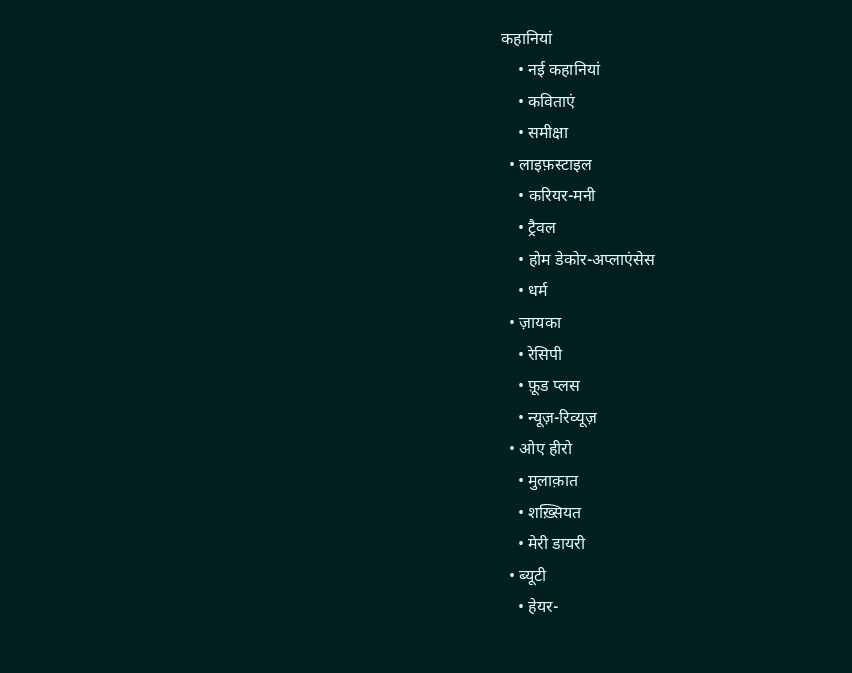कहानियां
    • नई कहानियां
    • कविताएं
    • समीक्षा
  • लाइफ़स्टाइल
    • करियर-मनी
    • ट्रैवल
    • होम डेकोर-अप्लाएंसेस
    • धर्म
  • ज़ायका
    • रेसिपी
    • फ़ूड प्लस
    • न्यूज़-रिव्यूज़
  • ओए हीरो
    • मुलाक़ात
    • शख़्सियत
    • मेरी डायरी
  • ब्यूटी
    • हेयर-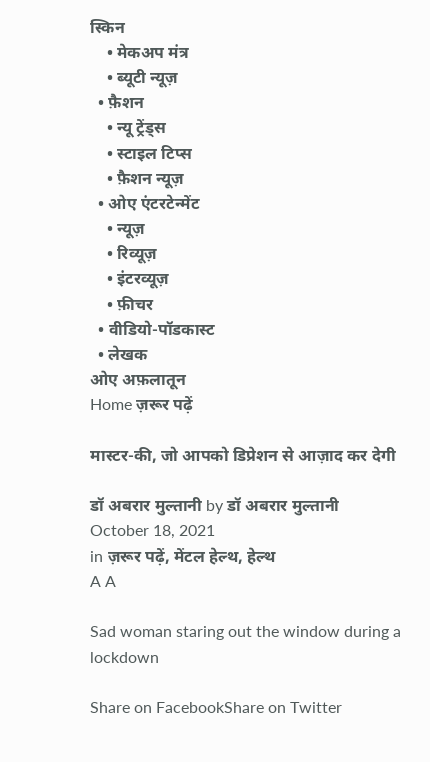स्किन
    • मेकअप मंत्र
    • ब्यूटी न्यूज़
  • फ़ैशन
    • न्यू ट्रेंड्स
    • स्टाइल टिप्स
    • फ़ैशन न्यूज़
  • ओए एंटरटेन्मेंट
    • न्यूज़
    • रिव्यूज़
    • इंटरव्यूज़
    • फ़ीचर
  • वीडियो-पॉडकास्ट
  • लेखक
ओए अफ़लातून
Home ज़रूर पढ़ें

मास्टर-की, जो आपको डिप्रेशन से आज़ाद कर देगी

डॉ अबरार मुल्तानी by डॉ अबरार मुल्तानी
October 18, 2021
in ज़रूर पढ़ें, मेंटल हेल्थ, हेल्थ
A A

Sad woman staring out the window during a lockdown

Share on FacebookShare on Twitter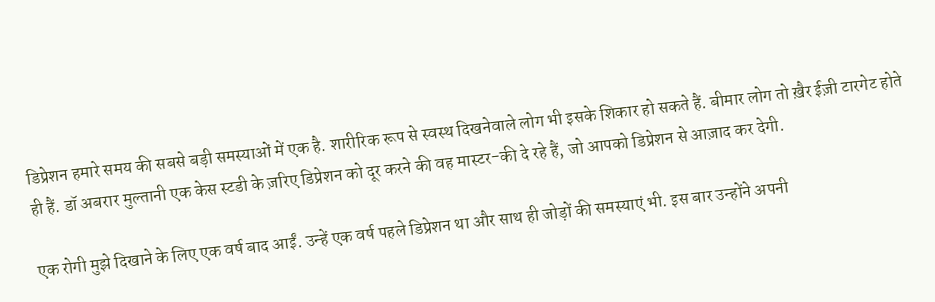डिप्रेशन हमारे समय की सबसे बड़ी समस्याओं में एक है. शारीरिक रूप से स्वस्थ दिखनेवाले लोग भी इसके शिकार हो सकते हैं. बीमार लोग तो ख़ैर ईज़ी टारगेट होते ही हैं. डॉ अबरार मुल्तानी एक केस स्टडी के ज़रिए डिप्रेशन को दूर करने की वह मास्टर-की दे रहे हैं, जो आपको डिप्रेशन से आज़ाद कर देगी.

एक रोगी मुझे दिखाने के लिए एक वर्ष बाद आईं. उन्हें एक वर्ष पहले डिप्रेशन था और साथ ही जोड़ों की समस्याएं भी. इस बार उन्होंने अपनी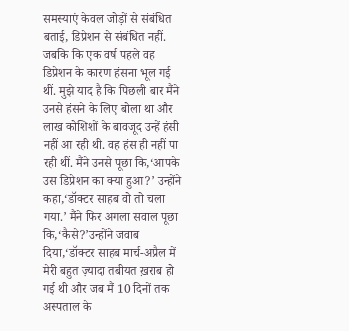समस्याएं केवल जोड़ों से संबंधित बताई, डिप्रेशन से संबंधित नहीं. जबकि कि एक वर्ष पहले वह डिप्रेशन के कारण हंसना भूल गई थीं. मुझे याद है कि पिछली बार मैंने उनसे हंसने के लिए बोला था और लाख कोशिशों के बावजूद उन्हें हंसी नहीं आ रही थी. वह हंस ही नहीं पा रही थीं. मैंने उनसे पूछा कि,‘आपके उस डिप्रेशन का क्या हुआ?’ उन्होंने कहा,‘डॉक्टर साहब वो तो चला गया.’ मैंने फिर अगला सवाल पूछा कि,‘कैसे?’उन्होंने जवाब दिया,‘डॉक्टर साहब मार्च-अप्रैल में मेरी बहुत ज़्यादा तबीयत ख़राब हो गई थी और जब मैं 10 दिनों तक अस्पताल के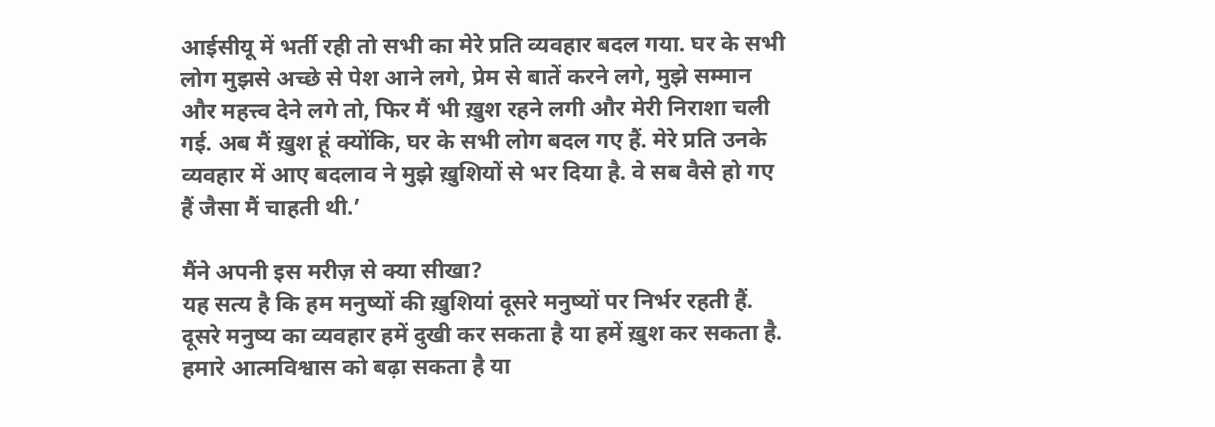आईसीयू में भर्ती रही तो सभी का मेरे प्रति व्यवहार बदल गया. घर के सभी लोग मुझसे अच्छे से पेश आने लगे, प्रेम से बातें करने लगे, मुझे सम्मान और महत्त्व देने लगे तो, फिर मैं भी ख़ुश रहने लगी और मेरी निराशा चली गई. अब मैं ख़ुश हूं क्योंकि, घर के सभी लोग बदल गए हैं. मेरे प्रति उनके व्यवहार में आए बदलाव ने मुझे ख़ुशियों से भर दिया है. वे सब वैसे हो गए हैं जैसा मैं चाहती थी.’

मैंने अपनी इस मरीज़ से क्या सीखा?
यह सत्य है कि हम मनुष्यों की ख़ुशियां दूसरे मनुष्यों पर निर्भर रहती हैं. दूसरे मनुष्य का व्यवहार हमें दुखी कर सकता है या हमें ख़ुश कर सकता है. हमारे आत्मविश्वास को बढ़ा सकता है या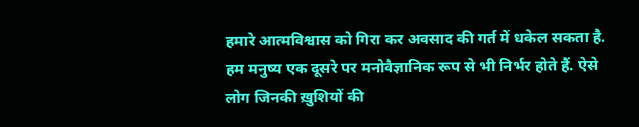हमारे आत्मविश्वास को गिरा कर अवसाद की गर्त में धकेल सकता है. हम मनुष्य एक दूसरे पर मनोवैज्ञानिक रूप से भी निर्भर होते हैं. ऐसे लोग जिनकी ख़ुशियों की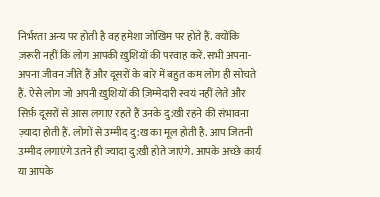निर्भरता अन्य पर होती है वह हमेशा जोखिम पर होते हैं. क्योंकि ज़रूरी नहीं कि लोग आपकी ख़ुशियों की परवाह करें. सभी अपना-अपना जीवन जीते हैं और दूसरों के बारे में बहुत कम लोग ही सोचते हैं. ऐसे लोग जो अपनी ख़ुशियों की ज़िम्मेदारी स्वयं नहीं लेते और सिर्फ़ दूसरों से आस लगाए रहते हैं उनके दु:खी रहने की संभावना ज़्यादा होती हैं. लोगों से उम्मीद दु:ख का मूल होती है. आप जितनी उम्मीद लगाएंगे उतने ही ज्यादा दु:खी होते जाएंगे. आपके अच्छे कार्य या आपके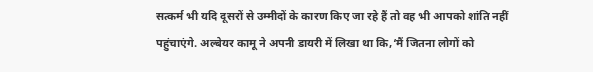सत्कर्म भी यदि दूसरों से उम्मीदों के कारण किए जा रहे हैं तो वह भी आपको शांति नहीं पहुंचाएंगे. अल्बेयर कामू ने अपनी डायरी में लिखा था कि,‘मैं जितना लोगों को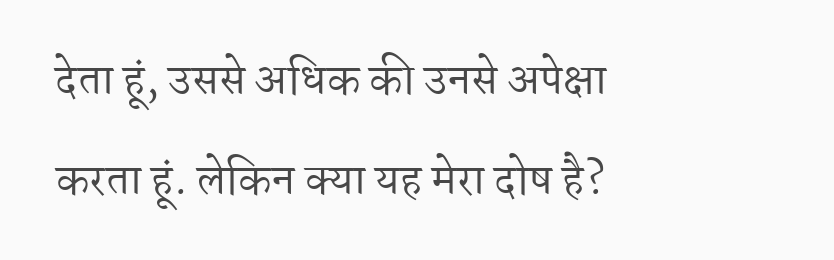देता हूं, उससे अधिक की उनसे अपेक्षा करता हूं. लेकिन क्या यह मेरा दोष है?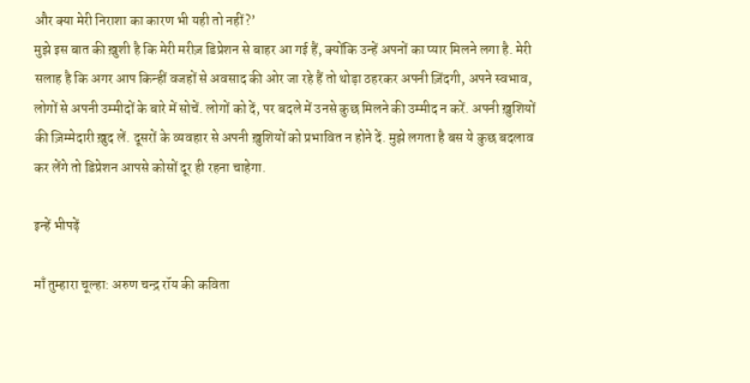और क्या मेरी निराशा का कारण भी यही तो नहीं?’
मुझे इस बात की ख़ुशी है कि मेरी मरीज़ डिप्रेशन से बाहर आ गई हैं, क्योंकि उन्हें अपनों का प्यार मिलने लगा है. मेरी सलाह है कि अगर आप किन्हीं वजहों से अवसाद की ओर जा रहे हैं तो थोड़ा ठहरकर अपनी ज़िंदगी, अपने स्वभाव, लोगों से अपनी उम्मीदों के बारे में सोचें. लोगों को दें, पर बदले में उनसे कुछ मिलने की उम्मीद न करें. अपनी ख़ुशियों की ज़िम्मेदारी ख़ुद लें. दूसरों के व्यवहार से अपनी ख़ुशियों को प्रभावित न होने दें. मुझे लगता है बस ये कुछ बदलाव कर लेंगे तो डिप्रेशन आपसे कोसों दूर ही रहना चाहेगा.

इन्हें भीपढ़ें

माँ तुम्हारा चूल्हा: अरुण चन्द्र रॉय की कविता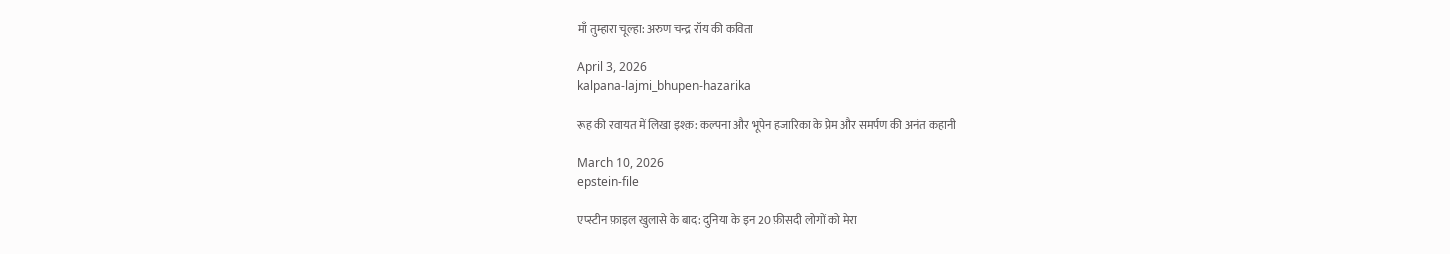माँ तुम्हारा चूल्हा: अरुण चन्द्र रॉय की कविता

April 3, 2026
kalpana-lajmi_bhupen-hazarika

रूह की रवायत में लिखा इश्क़: कल्पना और भूपेन हजारिका के प्रेम और समर्पण की अनंत कहानी

March 10, 2026
epstein-file

एप्स्टीन फ़ाइल खुलासे के बाद: दुनिया के इन 20 फ़ीसदी लोगों को मेरा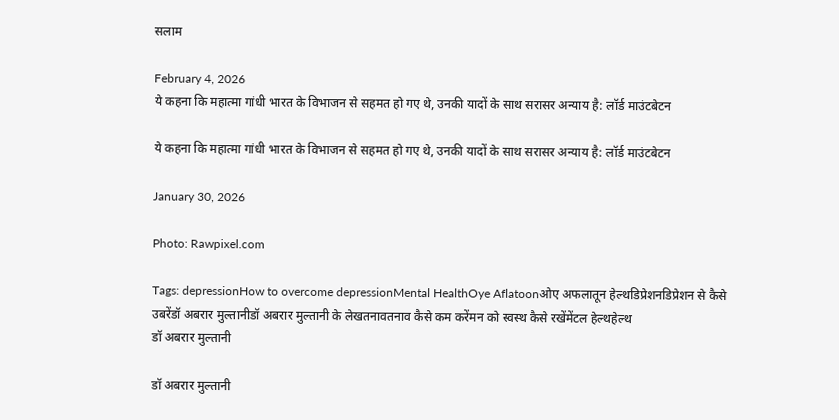सलाम

February 4, 2026
ये कहना कि महात्मा गांधी भारत के विभाजन से सहमत हो गए थे, उनकी यादों के साथ सरासर अन्याय है: लॉर्ड माउंटबेटन

ये कहना कि महात्मा गांधी भारत के विभाजन से सहमत हो गए थे, उनकी यादों के साथ सरासर अन्याय है: लॉर्ड माउंटबेटन

January 30, 2026

Photo: Rawpixel.com

Tags: depressionHow to overcome depressionMental HealthOye Aflatoonओए अफलातून हेल्थडिप्रेशनडिप्रेशन से कैसे उबरेंडॉ अबरार मुल्तानीडॉ अबरार मुल्तानी के लेखतनावतनाव कैसे कम करेंमन को स्वस्थ कैसे रखेंमेंटल हेल्थहेल्थ
डॉ अबरार मुल्तानी

डॉ अबरार मुल्तानी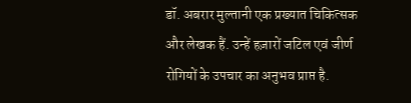डॉ. अबरार मुल्तानी एक प्रख्यात चिकित्सक और लेखक हैं. उन्हें हज़ारों जटिल एवं जीर्ण रोगियों के उपचार का अनुभव प्राप्त है.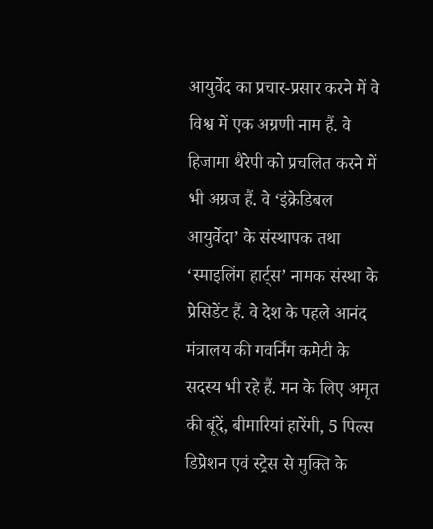आयुर्वेद का प्रचार-प्रसार करने में वे विश्व में एक अग्रणी नाम हैं. वे हिजामा थैरेपी को प्रचलित करने में भी अग्रज हैं. वे ‘इंक्रेडिबल आयुर्वेदा’ के संस्थापक तथा ‘स्माइलिंग हार्ट्स’ नामक संस्था के प्रेसिडेंट हैं. वे देश के पहले आनंद मंत्रालय की गवर्निंग कमेटी के सदस्य भी रहे हैं. मन के लिए अमृत की बूंदें, बीमारियां हारेंगी, 5 पिल्स डिप्रेशन एवं स्ट्रेस से मुक्ति के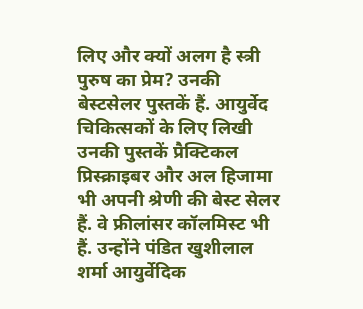लिए और क्यों अलग है स्त्री पुरुष का प्रेम? उनकी बेस्टसेलर पुस्तकें हैं. आयुर्वेद चिकित्सकों के लिए लिखी उनकी पुस्तकें प्रैक्टिकल प्रिस्क्राइबर और अल हिजामा भी अपनी श्रेणी की बेस्ट सेलर हैं. वे फ्रीलांसर कॉलमिस्ट भी हैं. उन्होंने पंडित खुशीलाल शर्मा आयुर्वेदिक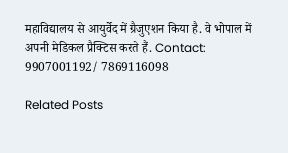महाविद्यालय से आयुर्वेद में ग्रैजुएशन किया है. वे भोपाल में अपनी मेडिकल प्रैक्टिस करते हैं. Contact: 9907001192/ 7869116098

Related Posts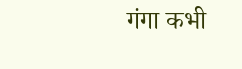गंगा कभी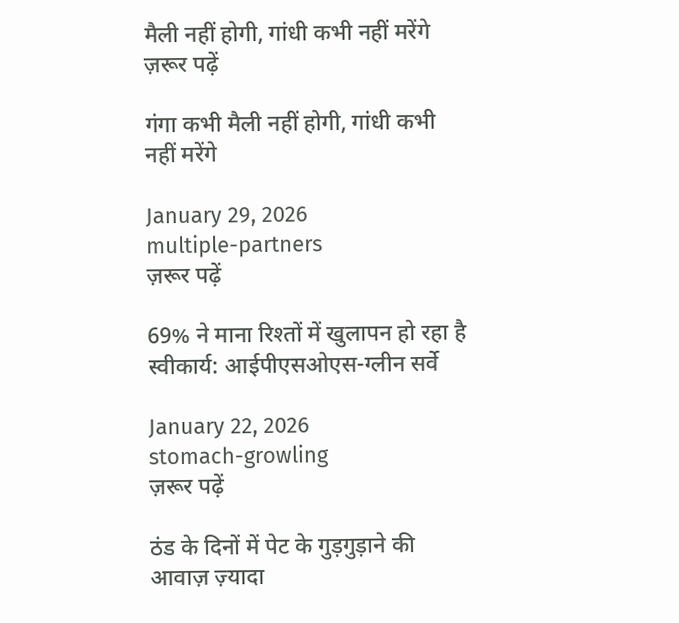मैली नहीं होगी, गांधी कभी नहीं मरेंगे
ज़रूर पढ़ें

गंगा कभी मैली नहीं होगी, गांधी कभी नहीं मरेंगे

January 29, 2026
multiple-partners
ज़रूर पढ़ें

69% ने माना रिश्तों में खुलापन हो रहा है स्वीकार्य: आईपीएसओएस-ग्लीन सर्वे

January 22, 2026
stomach-growling
ज़रूर पढ़ें

ठंड के दिनों में पेट के गुड़गुड़ाने की आवाज़ ज़्यादा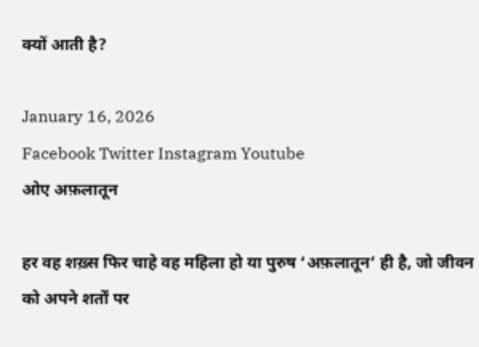क्यों आती है?

January 16, 2026
Facebook Twitter Instagram Youtube
ओए अफ़लातून

हर वह शख़्स फिर चाहे वह महिला हो या पुरुष ‘अफ़लातून’ ही है, जो जीवन को अपने शर्तों पर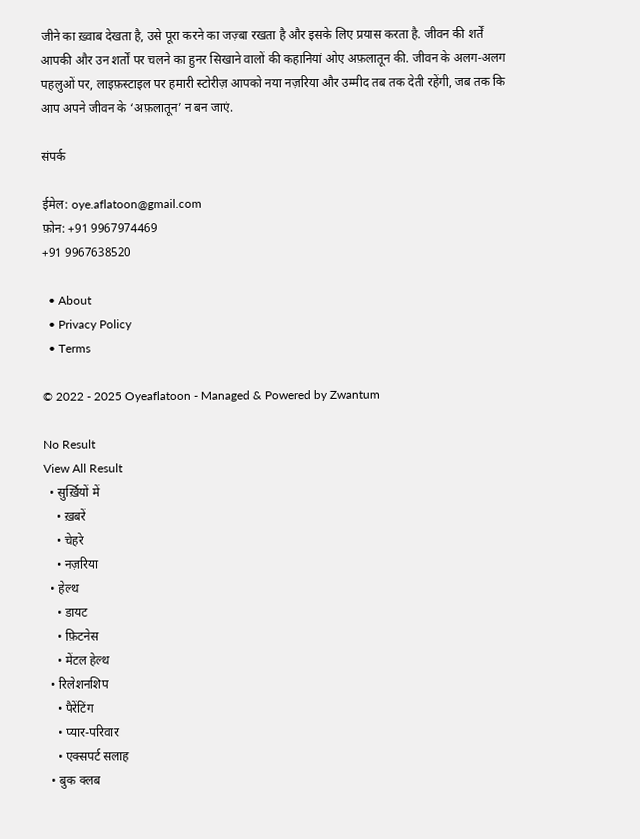जीने का ख़्वाब देखता है, उसे पूरा करने का जज़्बा रखता है और इसके लिए प्रयास करता है. जीवन की शर्तें आपकी और उन शर्तों पर चलने का हुनर सिखाने वालों की कहानियां ओए अफ़लातून की. जीवन के अलग-अलग पहलुओं पर, लाइफ़स्टाइल पर हमारी स्टोरीज़ आपको नया नज़रिया और उम्मीद तब तक देती रहेंगी, जब तक कि आप अपने जीवन के ‘अफ़लातून’ न बन जाएं.

संपर्क

ईमेल: oye.aflatoon@gmail.com
फ़ोन: +91 9967974469
+91 9967638520

  • About
  • Privacy Policy
  • Terms

© 2022 - 2025 Oyeaflatoon - Managed & Powered by Zwantum

No Result
View All Result
  • सुर्ख़ियों में
    • ख़बरें
    • चेहरे
    • नज़रिया
  • हेल्थ
    • डायट
    • फ़िटनेस
    • मेंटल हेल्थ
  • रिलेशनशिप
    • पैरेंटिंग
    • प्यार-परिवार
    • एक्सपर्ट सलाह
  • बुक क्लब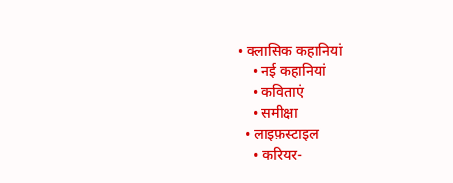• क्लासिक कहानियां
    • नई कहानियां
    • कविताएं
    • समीक्षा
  • लाइफ़स्टाइल
    • करियर-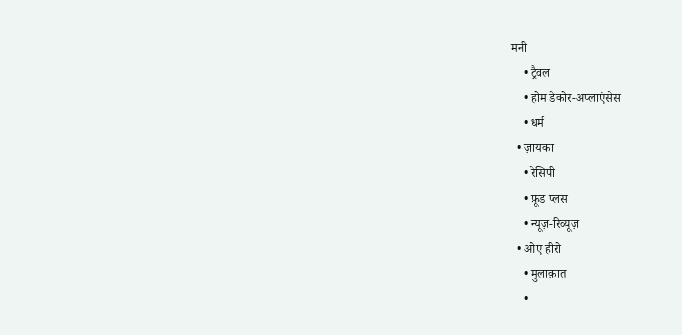मनी
    • ट्रैवल
    • होम डेकोर-अप्लाएंसेस
    • धर्म
  • ज़ायका
    • रेसिपी
    • फ़ूड प्लस
    • न्यूज़-रिव्यूज़
  • ओए हीरो
    • मुलाक़ात
    •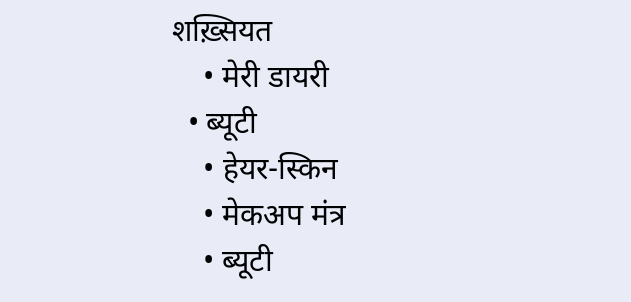शख़्सियत
    • मेरी डायरी
  • ब्यूटी
    • हेयर-स्किन
    • मेकअप मंत्र
    • ब्यूटी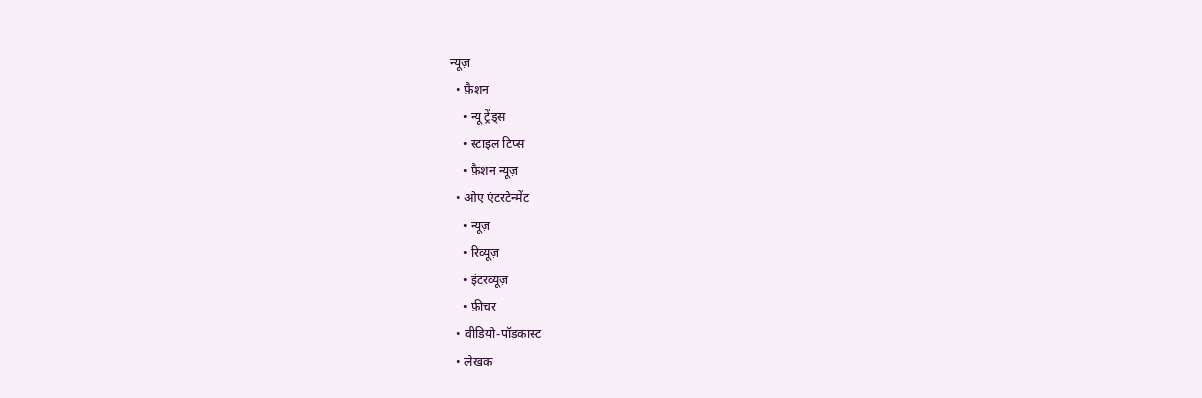न्यूज़
  • फ़ैशन
    • न्यू ट्रेंड्स
    • स्टाइल टिप्स
    • फ़ैशन न्यूज़
  • ओए एंटरटेन्मेंट
    • न्यूज़
    • रिव्यूज़
    • इंटरव्यूज़
    • फ़ीचर
  • वीडियो-पॉडकास्ट
  • लेखक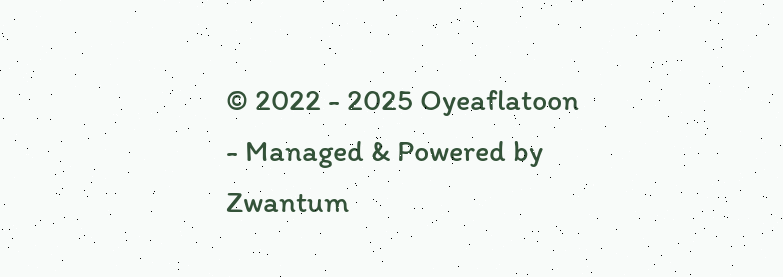© 2022 - 2025 Oyeaflatoon - Managed & Powered by Zwantum